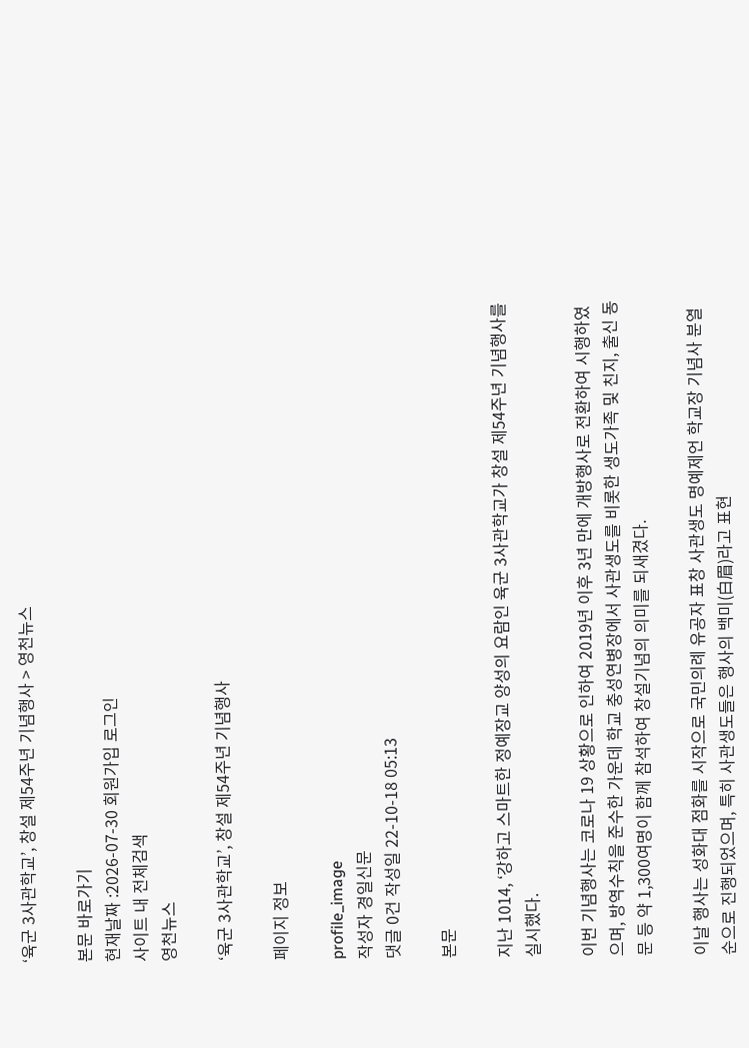‘육군 3사관학교’, 창설 제54주년 기념행사 > 영천뉴스

본문 바로가기
현재날짜 :2026-07-30 회원가입 로그인
사이트 내 전체검색
영천뉴스

‘육군 3사관학교’, 창설 제54주년 기념행사

페이지 정보

profile_image
작성자 경일신문
댓글 0건 작성일 22-10-18 05:13

본문

지난 1014, ‘강하고 스마트한 정예장교 양성의 요람인 육군 3사관학교가 창설 제54주년 기념행사를 실시했다.

이번 기념행사는 코로나 19 상황으로 인하여 2019년 이후 3년 만에 개방행사로 전환하여 시행하였으며, 방역수칙을 준수한 가운데 학교 충성연병장에서 사관생도를 비롯한 생도가족 및 친지, 출신 동문 등 약 1,300여명이 함께 참석하여 창설기념의 의미를 되새겼다.

이날 행사는 성화대 점화를 시작으로 국민의례 유공자 표창 사관생도 명예제언 학교장 기념사 분열 순으로 진행되었으며, 특히 사관생도들은 행사의 백미(白眉)라고 표현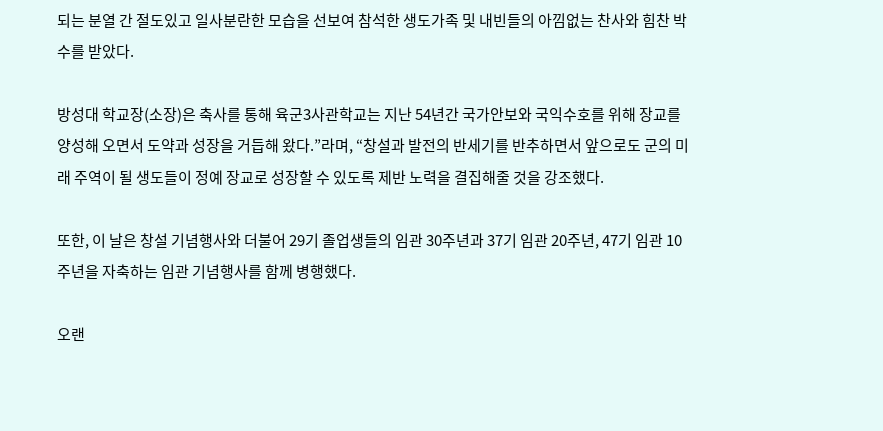되는 분열 간 절도있고 일사분란한 모습을 선보여 참석한 생도가족 및 내빈들의 아낌없는 찬사와 힘찬 박수를 받았다.

방성대 학교장(소장)은 축사를 통해 육군3사관학교는 지난 54년간 국가안보와 국익수호를 위해 장교를 양성해 오면서 도약과 성장을 거듭해 왔다.”라며, “창설과 발전의 반세기를 반추하면서 앞으로도 군의 미래 주역이 될 생도들이 정예 장교로 성장할 수 있도록 제반 노력을 결집해줄 것을 강조했다.

또한, 이 날은 창설 기념행사와 더불어 29기 졸업생들의 임관 30주년과 37기 임관 20주년, 47기 임관 10주년을 자축하는 임관 기념행사를 함께 병행했다.

오랜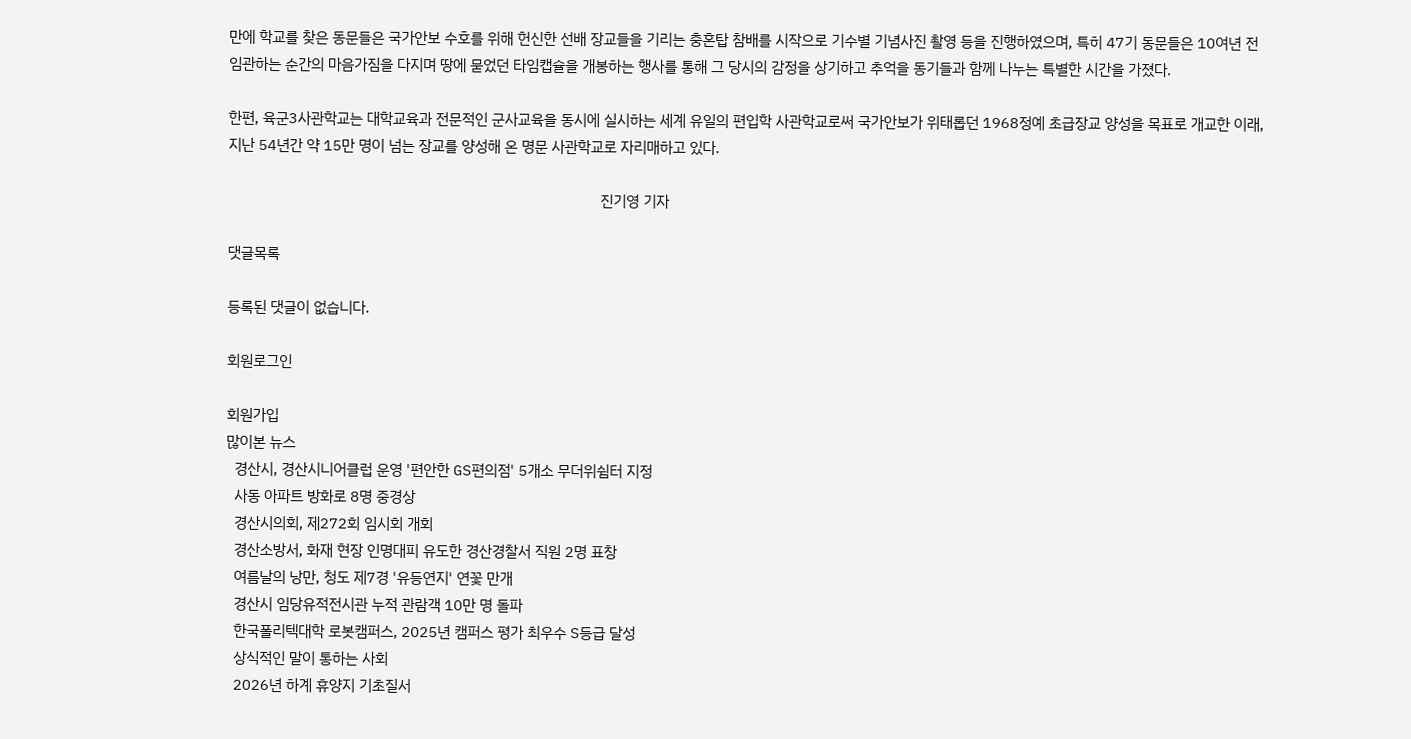만에 학교를 찾은 동문들은 국가안보 수호를 위해 헌신한 선배 장교들을 기리는 충혼탑 참배를 시작으로 기수별 기념사진 촬영 등을 진행하였으며, 특히 47기 동문들은 10여년 전 임관하는 순간의 마음가짐을 다지며 땅에 묻었던 타임캡슐을 개봉하는 행사를 통해 그 당시의 감정을 상기하고 추억을 동기들과 함께 나누는 특별한 시간을 가졌다.

한편, 육군3사관학교는 대학교육과 전문적인 군사교육을 동시에 실시하는 세계 유일의 편입학 사관학교로써 국가안보가 위태롭던 1968정예 초급장교 양성을 목표로 개교한 이래, 지난 54년간 약 15만 명이 넘는 장교를 양성해 온 명문 사관학교로 자리매하고 있다.

                                                                                             진기영 기자

댓글목록

등록된 댓글이 없습니다.

회원로그인

회원가입
많이본 뉴스
  경산시, 경산시니어클럽 운영 '편안한 GS편의점' 5개소 무더위쉼터 지정
  사동 아파트 방화로 8명 중경상
  경산시의회, 제272회 임시회 개회
  경산소방서, 화재 현장 인명대피 유도한 경산경찰서 직원 2명 표창
  여름날의 낭만, 청도 제7경 '유등연지' 연꽃 만개
  경산시 임당유적전시관 누적 관람객 10만 명 돌파
  한국폴리텍대학 로봇캠퍼스, 2025년 캠퍼스 평가 최우수 S등급 달성
  상식적인 말이 통하는 사회
  2026년 하계 휴양지 기초질서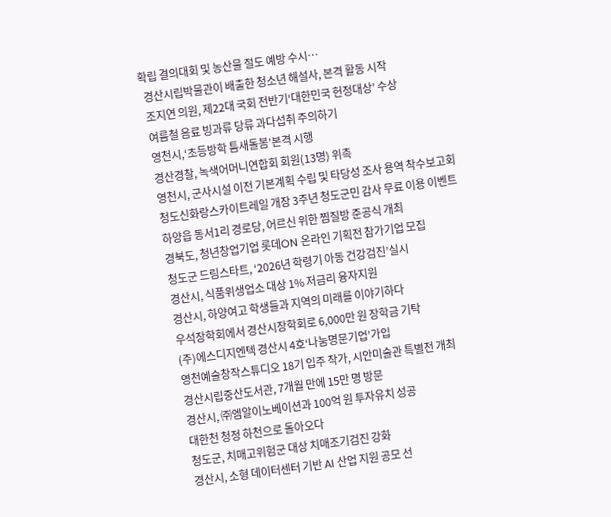확립 결의대회 및 농산물 절도 예방 수시…
  경산시립박물관이 배출한 청소년 해설사, 본격 활동 시작
  조지연 의원, 제22대 국회 전반기‘대한민국 헌정대상’ 수상
  여름철 음료 빙과류 당류 과다섭취 주의하기
  영천시,‘초등방학 틈새돌봄’본격 시행
  경산경찰, 녹색어머니연합회 회원(13명) 위촉
  영천시, 군사시설 이전 기본계획 수립 및 타당성 조사 용역 착수보고회
  청도신화랑스카이트레일 개장 3주년 청도군민 감사 무료 이용 이벤트
  하양읍 동서1리 경로당, 어르신 위한 찜질방 준공식 개최
  경북도, 청년창업기업 롯데ON 온라인 기획전 참가기업 모집
  청도군 드림스타트, ‘2026년 학령기 아동 건강검진’실시
  경산시, 식품위생업소 대상 1% 저금리 융자지원
  경산시, 하양여고 학생들과 지역의 미래를 이야기하다
  우석장학회에서 경산시장학회로 6,000만 원 장학금 기탁
  (주)에스디지엔텍 경산시 4호‘나눔명문기업’가입
  영천예술창작스튜디오 18기 입주 작가, 시안미술관 특별전 개최
  경산시립중산도서관, 7개월 만에 15만 명 방문
  경산시, ㈜엠알이노베이션과 100억 원 투자유치 성공
  대한천 청정 하천으로 돌아오다
  청도군, 치매고위험군 대상 치매조기검진 강화
  경산시, 소형 데이터센터 기반 AI 산업 지원 공모 선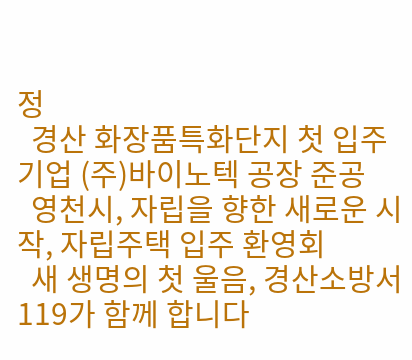정
  경산 화장품특화단지 첫 입주기업 (주)바이노텍 공장 준공
  영천시, 자립을 향한 새로운 시작, 자립주택 입주 환영회
  새 생명의 첫 울음, 경산소방서 119가 함께 합니다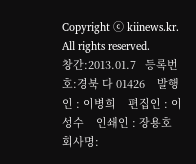Copyright ⓒ kiinews.kr. All rights reserved.
창간:2013.01.7   등록번호:경북 다 01426    발행인 : 이병희    편집인 : 이성수    인쇄인 : 장용호
회사명: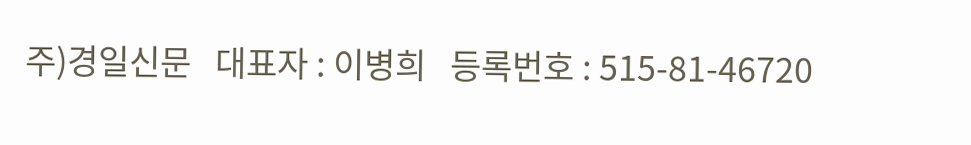주)경일신문   대표자 : 이병희   등록번호 : 515-81-46720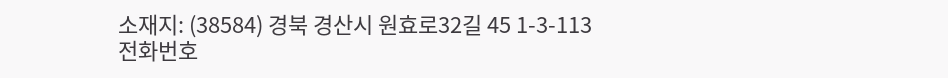소재지: (38584) 경북 경산시 원효로32길 45 1-3-113
전화번호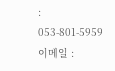: 053-801-5959   이메일 :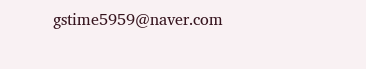gstime5959@naver.com